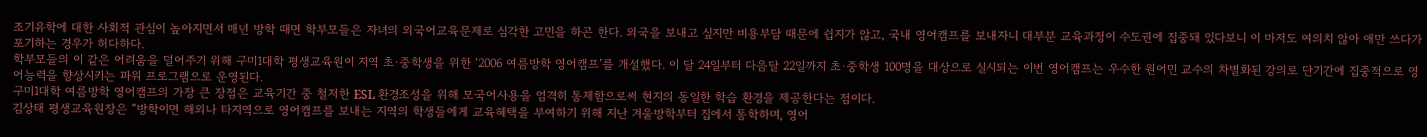조기유학에 대한 사회적 관심이 높아지면서 매년 방학 때면 학부모들은 자녀의 외국어교육문제로 심각한 고민을 하곤 한다. 외국을 보내고 싶지만 비용부담 때문에 쉽지가 않고, 국내 영어캠프를 보내자니 대부분 교육과정이 수도권에 집중돼 있다보니 이 마저도 여의치 않아 애만 쓰다가 포기하는 경우가 허다하다.
학부모들의 이 같은 어려움을 덜어주기 위해 구미1대학 평생교육원이 지역 초·중학생을 위한 ‘2006 여름방학 영어캠프’를 개설했다. 이 달 24일부터 다음달 22일까지 초·중학생 100명을 대상으로 실시되는 이번 영어캠프는 우수한 원어민 교수의 차별화된 강의로 단기간에 집중적으로 영어능력을 향상시키는 파워 프로그램으로 운영된다.
구미1대학 여름방학 영어캠프의 가장 큰 장점은 교육기간 중 철저한 ESL 환경조성을 위해 모국어사용을 엄격히 통제함으로써 현지의 동일한 학습 환경을 제공한다는 점이다.
김상태 평생교육원장은 “방학이면 해외나 타지역으로 영어캠프를 보내는 지역의 학생들에게 교육혜택을 부여하기 위해 지난 겨울방학부터 집에서 통학하며, 영어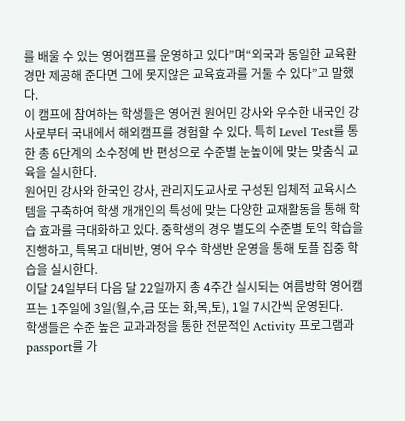를 배울 수 있는 영어캠프를 운영하고 있다”며“외국과 동일한 교육환경만 제공해 준다면 그에 못지않은 교육효과를 거둘 수 있다”고 말했다.
이 캠프에 참여하는 학생들은 영어권 원어민 강사와 우수한 내국인 강사로부터 국내에서 해외캠프를 경험할 수 있다. 특히 Level Test를 통한 총 6단계의 소수정예 반 편성으로 수준별 눈높이에 맞는 맞춤식 교육을 실시한다.
원어민 강사와 한국인 강사, 관리지도교사로 구성된 입체적 교육시스템을 구축하여 학생 개개인의 특성에 맞는 다양한 교재활동을 통해 학습 효과를 극대화하고 있다. 중학생의 경우 별도의 수준별 토익 학습을 진행하고, 특목고 대비반, 영어 우수 학생반 운영을 통해 토플 집중 학습을 실시한다.
이달 24일부터 다음 달 22일까지 총 4주간 실시되는 여름방학 영어캠프는 1주일에 3일(월,수,금 또는 화,목,토), 1일 7시간씩 운영된다.
학생들은 수준 높은 교과과정을 통한 전문적인 Activity 프로그램과 passport를 가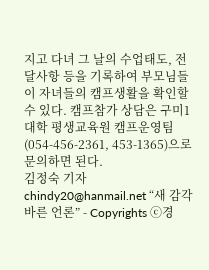지고 다녀 그 날의 수업태도, 전달사항 등을 기록하여 부모님들이 자녀들의 캠프생활을 확인할 수 있다. 캠프참가 상담은 구미1대학 평생교육원 캠프운영팀(054-456-2361, 453-1365)으로 문의하면 된다.
김정숙 기자 chindy20@hanmail.net “새 감각 바른 언론” - Copyrights ⓒ경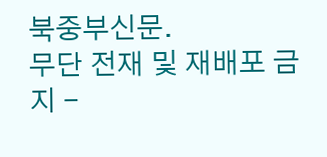북중부신문.
무단 전재 및 재배포 금지 -